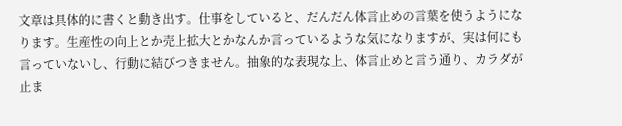文章は具体的に書くと動き出す。仕事をしていると、だんだん体言止めの言葉を使うようになります。生産性の向上とか売上拡大とかなんか言っているような気になりますが、実は何にも言っていないし、行動に結びつきません。抽象的な表現な上、体言止めと言う通り、カラダが止ま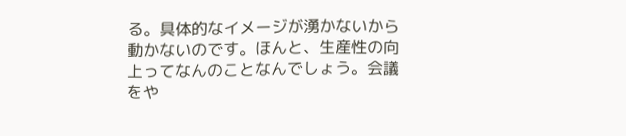る。具体的なイメージが湧かないから動かないのです。ほんと、生産性の向上ってなんのことなんでしょう。会議をや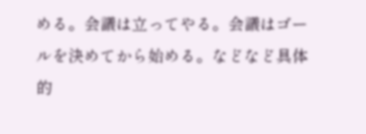める。会議は立ってやる。会議はゴールを決めてから始める。などなど具体的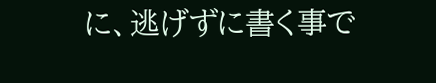に、逃げずに書く事で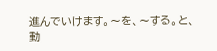進んでいけます。〜を、〜する。と、動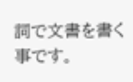詞で文書を書く事です。